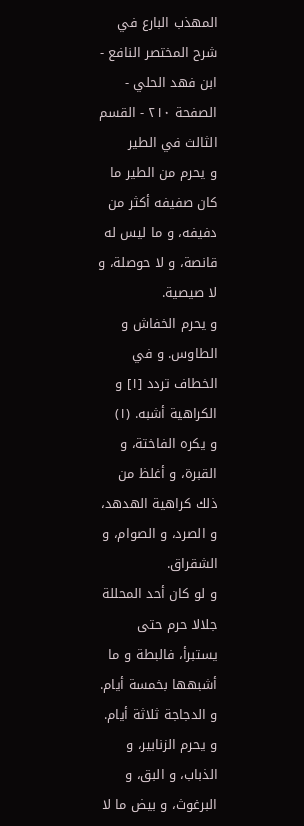المهذب البارع في شرح المختصر النافع - ابن فهد الحلي - الصفحة ٢١٠ - القسم الثالث في الطير
و يحرم من الطير ما كان صفيفه أكثر من دفيفه، و ما ليس له قانصة، و لا حوصلة، و لا صيصية.
و يحرم الخفاش و الطاوس. و في الخطاف تردد [١] و الكراهية أشبه. (١)
و يكره الفاختة، و القبرة، و أغلظ من ذلك كراهية الهدهد، و الصرد، و الصوام، و الشقراق.
و لو كان أحد المحللة جلالا حرم حتى يستبرأ، فالبطة و ما أشبهها بخمسة أيام. و الدجاجة ثلاثة أيام.
و يحرم الزنابير، و الذباب، و البق، و البرغوث، و بيض ما لا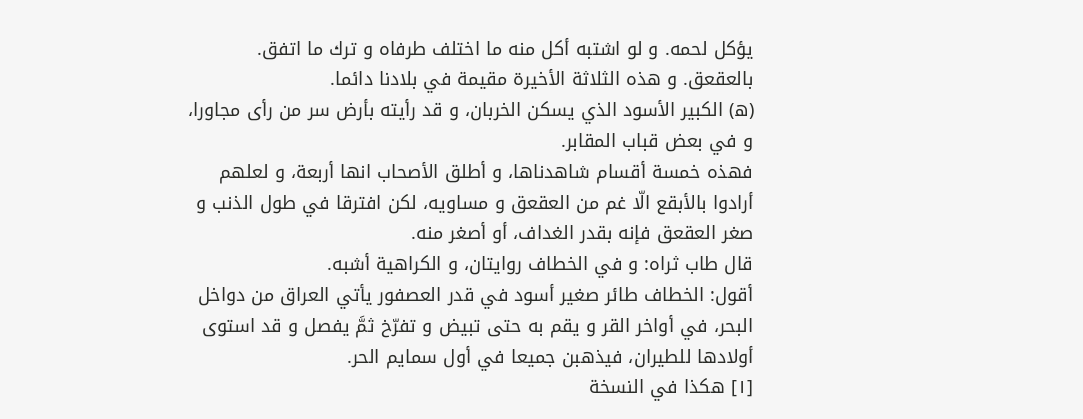يؤكل لحمه. و لو اشتبه أكل منه ما اختلف طرفاه و ترك ما اتفق.
بالعقعق. و هذه الثلاثة الأخيرة مقيمة في بلادنا دائما.
(ه) الكبير الأسود الذي يسكن الخربان، و قد رأيته بأرض سر من رأى مجاورا، و في بعض قباب المقابر.
فهذه خمسة أقسام شاهدناها، و أطلق الأصحاب انها أربعة، و لعلهم أرادوا بالأبقع الّا غم من العقعق و مساويه، لكن افترقا في طول الذنب و صغر العقعق فإنه بقدر الغداف، أو أصغر منه.
قال طاب ثراه: و في الخطاف روايتان، و الكراهية أشبه.
أقول: الخطاف طائر صغير أسود في قدر العصفور يأتي العراق من دواخل البحر، في أواخر القر و يقم به حتى تبيض و تفرّخ ثمَّ يفصل و قد استوى أولادها للطيران، فيذهبن جميعا في أول سمايم الحر.
[١] هكذا في النسخة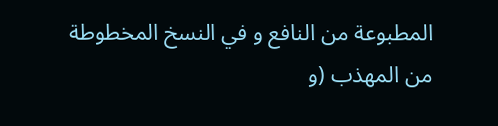المطبوعة من النافع و في النسخ المخطوطة من المهذب (و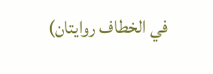في الخطاف روايتان)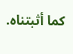كما أثبتناه.